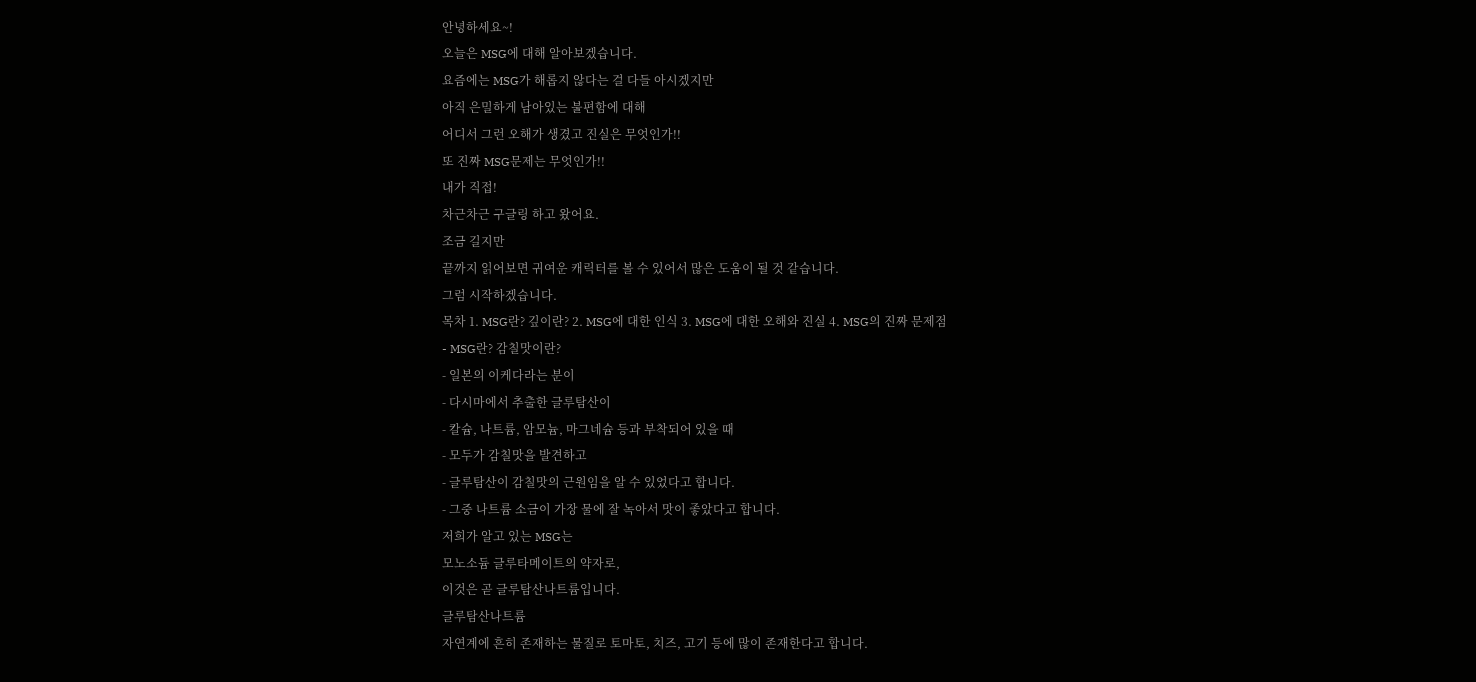안녕하세요~!
오늘은 MSG에 대해 알아보겠습니다.
요즘에는 MSG가 해롭지 않다는 걸 다들 아시겠지만
아직 은밀하게 남아있는 불편함에 대해
어디서 그런 오해가 생겼고 진실은 무엇인가!!
또 진짜 MSG문제는 무엇인가!!
내가 직접!
차근차근 구글링 하고 왔어요.
조금 길지만
끝까지 읽어보면 귀여운 캐릭터를 볼 수 있어서 많은 도움이 될 것 같습니다.
그럼 시작하겠습니다.
목차 1. MSG란? 깊이란? 2. MSG에 대한 인식 3. MSG에 대한 오해와 진실 4. MSG의 진짜 문제점
- MSG란? 감칠맛이란?
- 일본의 이케다라는 분이
- 다시마에서 추출한 글루탐산이
- 칼슘, 나트륨, 암모늄, 마그네슘 등과 부착되어 있을 때
- 모두가 감칠맛을 발견하고
- 글루탐산이 감칠맛의 근원임을 알 수 있었다고 합니다.
- 그중 나트륨 소금이 가장 물에 잘 녹아서 맛이 좋았다고 합니다.
저희가 알고 있는 MSG는
모노소듐 글루타메이트의 약자로,
이것은 곧 글루탐산나트륨입니다.
글루탐산나트륨
자연계에 흔히 존재하는 물질로 토마토, 치즈, 고기 등에 많이 존재한다고 합니다.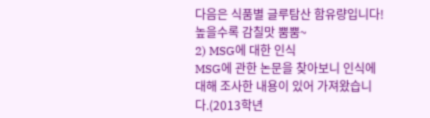다음은 식품별 글루탐산 함유량입니다!
높을수록 감칠맛 뿜뿜~
2) MSG에 대한 인식
MSG에 관한 논문을 찾아보니 인식에 대해 조사한 내용이 있어 가져왔습니다.(2013학년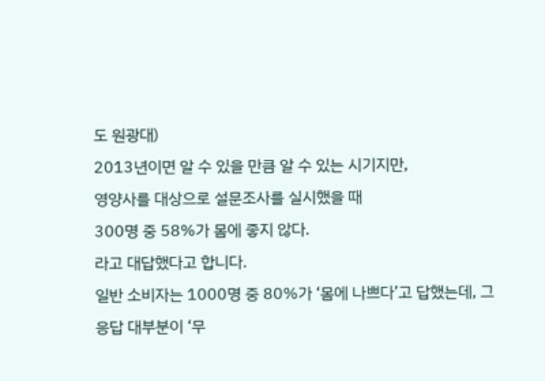도 원광대)
2013년이면 알 수 있을 만큼 알 수 있는 시기지만,
영양사를 대상으로 설문조사를 실시했을 때
300명 중 58%가 몸에 좋지 않다.
라고 대답했다고 합니다.
일반 소비자는 1000명 중 80%가 ‘몸에 나쁘다’고 답했는데, 그 응답 대부분이 ‘무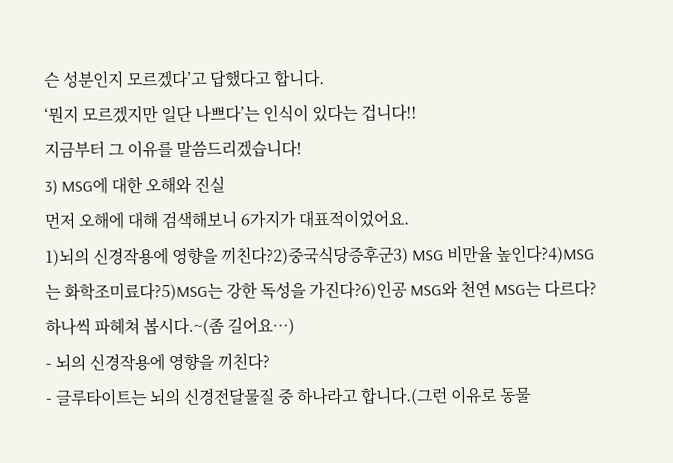슨 성분인지 모르겠다’고 답했다고 합니다.
‘뭔지 모르겠지만 일단 나쁘다’는 인식이 있다는 겁니다!!
지금부터 그 이유를 말씀드리겠습니다!
3) MSG에 대한 오해와 진실
먼저 오해에 대해 검색해보니 6가지가 대표적이었어요.
1)뇌의 신경작용에 영향을 끼친다?2)중국식당증후군3) MSG 비만율 높인다?4)MSG는 화학조미료다?5)MSG는 강한 독성을 가진다?6)인공 MSG와 천연 MSG는 다르다?
하나씩 파헤쳐 봅시다.~(좀 길어요…)
- 뇌의 신경작용에 영향을 끼친다?
- 글루타이트는 뇌의 신경전달물질 중 하나라고 합니다.(그런 이유로 동물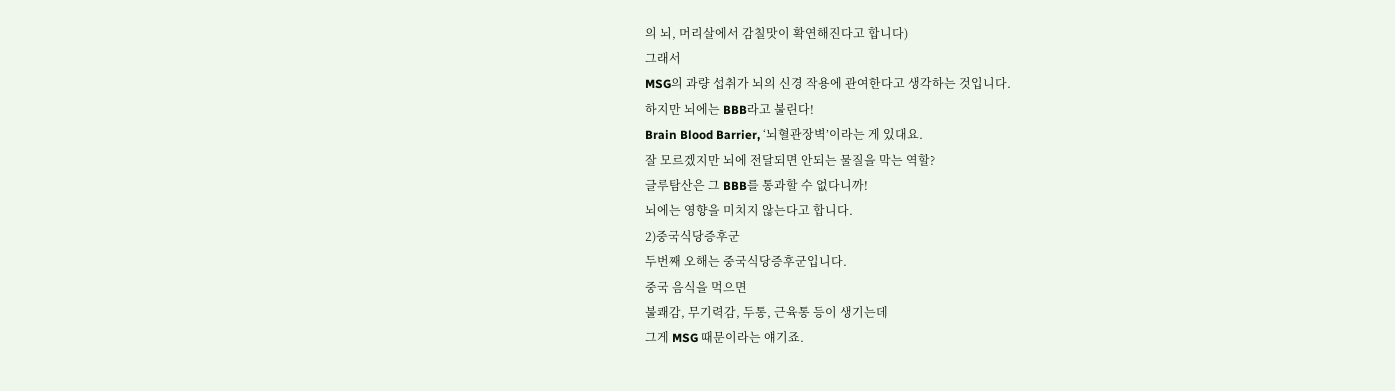의 뇌, 머리살에서 감칠맛이 확연해진다고 합니다)
그래서
MSG의 과량 섭취가 뇌의 신경 작용에 관여한다고 생각하는 것입니다.
하지만 뇌에는 BBB라고 불린다!
Brain Blood Barrier, ‘뇌혈관장벽’이라는 게 있대요.
잘 모르겠지만 뇌에 전달되면 안되는 물질을 막는 역할?
글루탐산은 그 BBB를 통과할 수 없다니까!
뇌에는 영향을 미치지 않는다고 합니다.
2)중국식당증후군
두번째 오해는 중국식당증후군입니다.
중국 음식을 먹으면
불쾌감, 무기력감, 두통, 근육통 등이 생기는데
그게 MSG 때문이라는 얘기죠.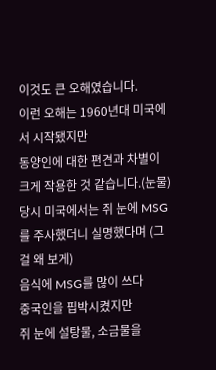이것도 큰 오해였습니다.
이런 오해는 1960년대 미국에서 시작됐지만
동양인에 대한 편견과 차별이 크게 작용한 것 같습니다.(눈물)
당시 미국에서는 쥐 눈에 MSG를 주사했더니 실명했다며 (그걸 왜 보게)
음식에 MSG를 많이 쓰다
중국인을 핍박시켰지만
쥐 눈에 설탕물, 소금물을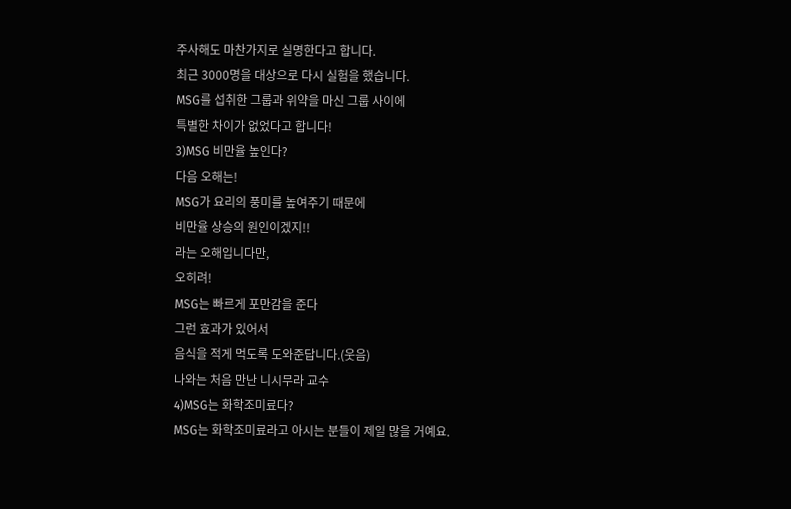주사해도 마찬가지로 실명한다고 합니다.
최근 3000명을 대상으로 다시 실험을 했습니다.
MSG를 섭취한 그룹과 위약을 마신 그룹 사이에
특별한 차이가 없었다고 합니다!
3)MSG 비만율 높인다?
다음 오해는!
MSG가 요리의 풍미를 높여주기 때문에
비만율 상승의 원인이겠지!!
라는 오해입니다만,
오히려!
MSG는 빠르게 포만감을 준다
그런 효과가 있어서
음식을 적게 먹도록 도와준답니다.(웃음)
나와는 처음 만난 니시무라 교수
4)MSG는 화학조미료다?
MSG는 화학조미료라고 아시는 분들이 제일 많을 거예요.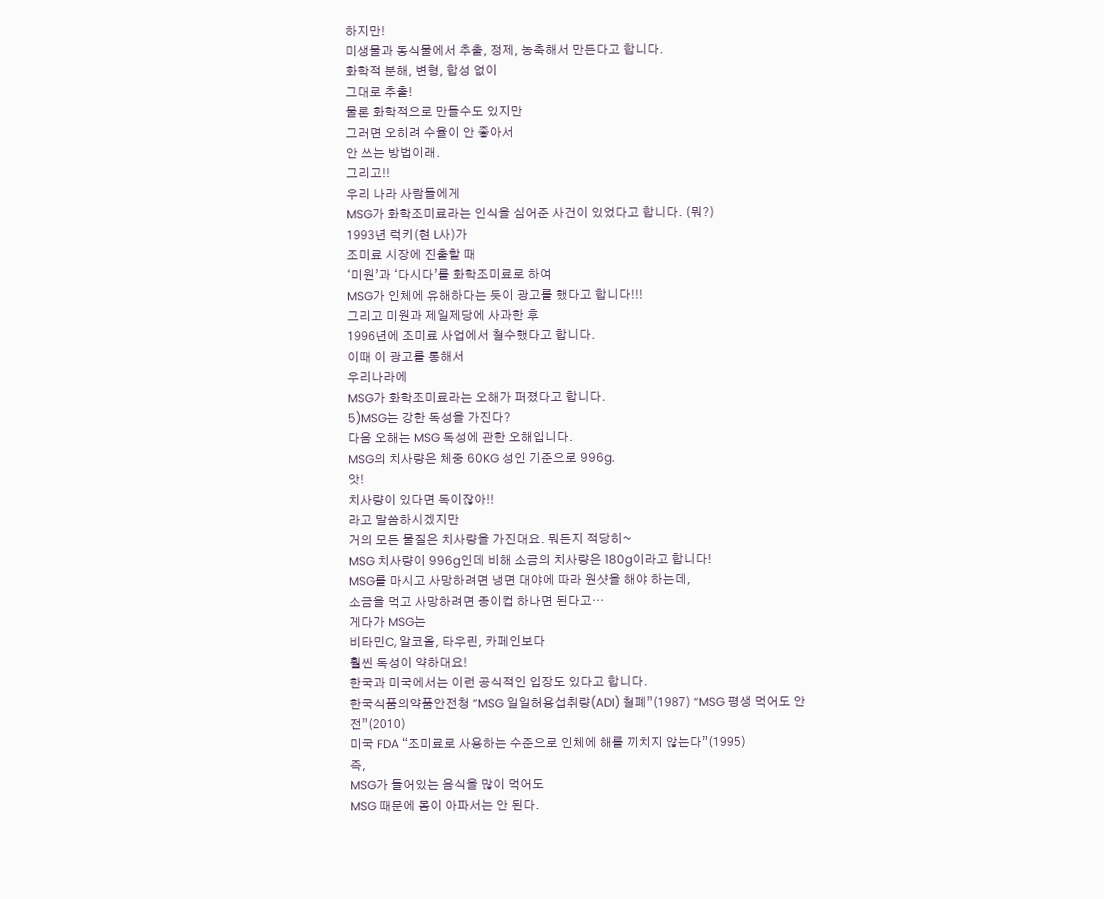하지만!
미생물과 동식물에서 추출, 정제, 농축해서 만든다고 합니다.
화학적 분해, 변형, 합성 없이
그대로 추출!
물론 화학적으로 만들수도 있지만
그러면 오히려 수율이 안 좋아서
안 쓰는 방법이래.
그리고!!
우리 나라 사람들에게
MSG가 화학조미료라는 인식을 심어준 사건이 있었다고 합니다. (뭐?)
1993년 럭키(현 L사)가
조미료 시장에 진출할 때
‘미원’과 ‘다시다’를 화학조미료로 하여
MSG가 인체에 유해하다는 듯이 광고를 했다고 합니다!!!
그리고 미원과 제일제당에 사과한 후
1996년에 조미료 사업에서 철수했다고 합니다.
이때 이 광고를 통해서
우리나라에
MSG가 화학조미료라는 오해가 퍼졌다고 합니다.
5)MSG는 강한 독성을 가진다?
다음 오해는 MSG 독성에 관한 오해입니다.
MSG의 치사량은 체중 60KG 성인 기준으로 996g.
앗!
치사량이 있다면 독이잖아!!
라고 말씀하시겠지만
거의 모든 물질은 치사량을 가진대요. 뭐든지 적당히~
MSG 치사량이 996g인데 비해 소금의 치사량은 180g이라고 합니다!
MSG를 마시고 사망하려면 냉면 대야에 따라 원샷을 해야 하는데,
소금을 먹고 사망하려면 종이컵 하나면 된다고…
게다가 MSG는
비타민C, 알코올, 타우린, 카페인보다
훨씬 독성이 약하대요!
한국과 미국에서는 이런 공식적인 입장도 있다고 합니다.
한국식품의약품안전청 “MSG 일일허용섭취량(ADI) 철폐”(1987) “MSG 평생 먹어도 안전”(2010)
미국 FDA “조미료로 사용하는 수준으로 인체에 해를 끼치지 않는다”(1995)
즉,
MSG가 들어있는 음식을 많이 먹어도
MSG 때문에 몸이 아파서는 안 된다.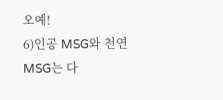오예!
6)인공 MSG와 천연 MSG는 다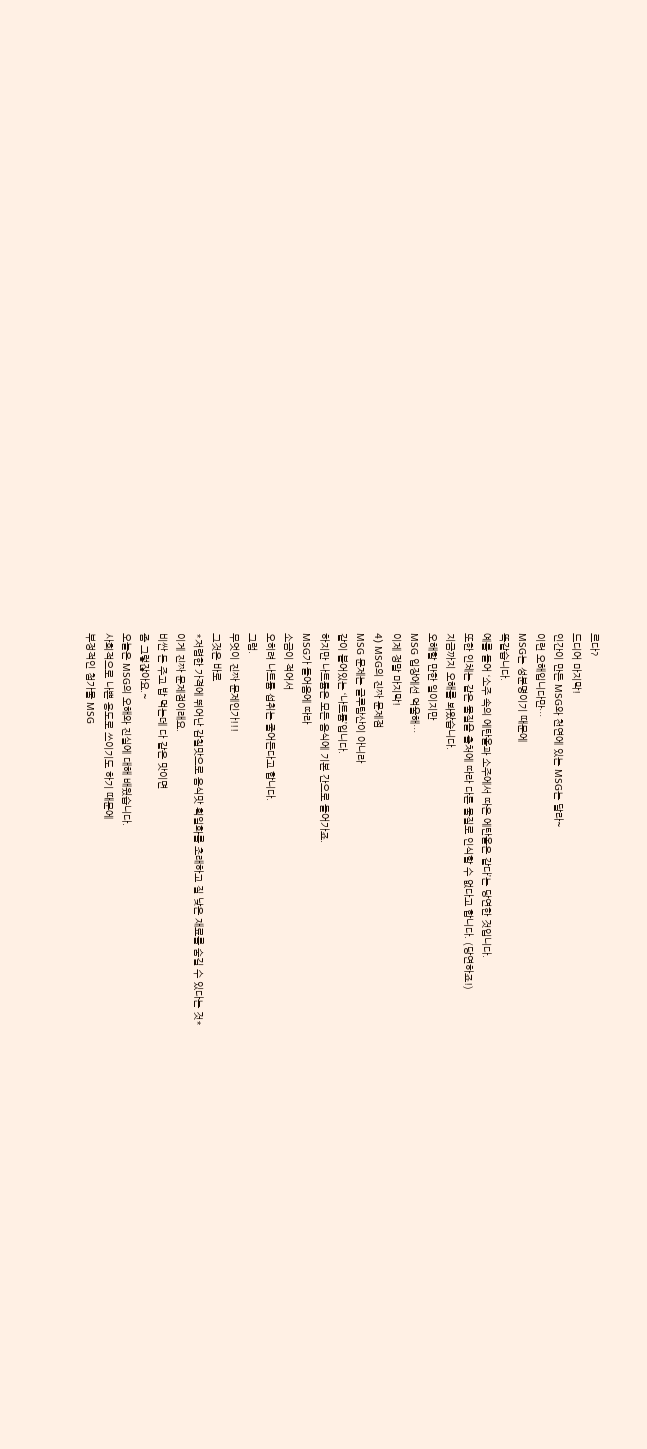르다?
드디어 마지막!
인간이 만든 MSG와 천연에 있는 MSG는 달라~
이런 오해입니다만…
MSG는 성분명이기 때문에
똑같습니다.
예를 들어 ‘소주 속의 에탄올과 소주에서 따온 에탄올은 같다’는 당연한 것입니다.
또한 인체는 같은 물질을 출처에 따라 다른 물질로 인식할 수 없다고 합니다. (당연하죠!)
지금까지 오해를 봐왔습니다.
오해할 만한 일이지만
MSG 입장에선 억울해…
이제 정말 마지막!
4) MSG의 진짜 문제점
MSG 문제는 글루탐산이 아니라
같이 붙어있는 ‘나트륨’입니다.
하지만 나트륨은 모든 음식에 기본 간으로 들어가죠.
MSG가 들어옴에 따라
소금이 적어서
오히려 나트륨 섭취는 줄어든다고 합니다.
그럼.
무엇이 진짜 문제인가!!!
그것은 바로
*저렴한 가격에 뛰어난 감칠맛으로 음식맛 획일화를 초래하고 질 낮은 재료를 숨길 수 있다는 것*
이게 진짜 문제점이래요.
비싼 돈 주고 밥 먹는데 다 같은 맛이면
좀 그렇잖아요.~
오늘은 MSG의 오해와 진실에 대해 배웠습니다.
사회적으로 나쁜 용도로 쓰이기도 하기 때문에
부정적인 첨가물 MSG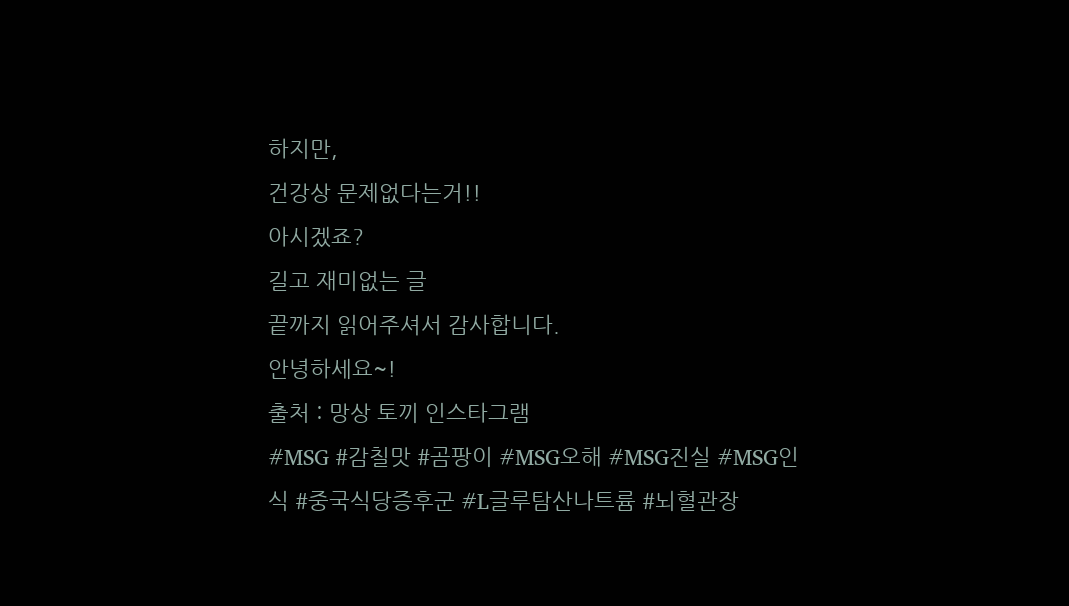하지만,
건강상 문제없다는거!!
아시겠죠?
길고 재미없는 글
끝까지 읽어주셔서 감사합니다.
안녕하세요~!
출처 : 망상 토끼 인스타그램
#MSG #감칠맛 #곰팡이 #MSG오해 #MSG진실 #MSG인식 #중국식당증후군 #L글루탐산나트륨 #뇌혈관장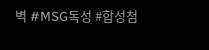벽 #MSG독성 #합성첨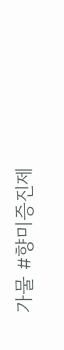가물 #향미증진제